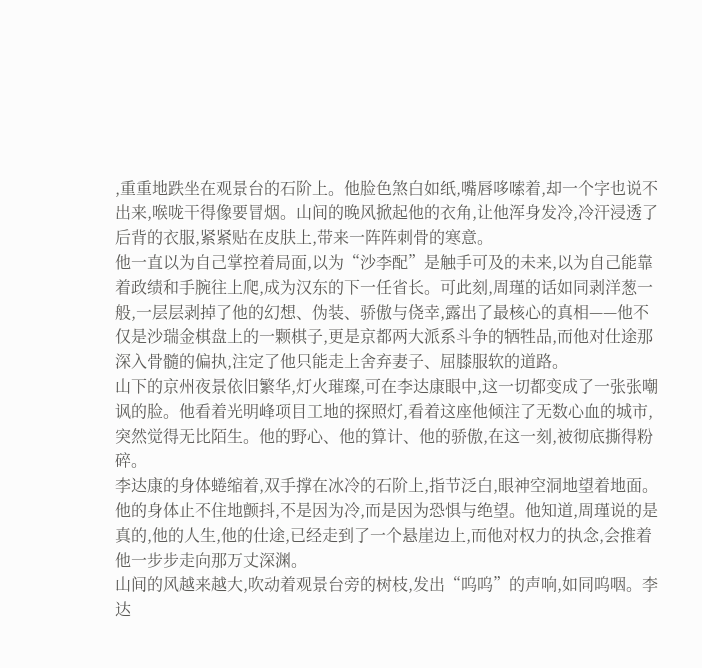,重重地跌坐在观景台的石阶上。他脸色煞白如纸,嘴唇哆嗦着,却一个字也说不出来,喉咙干得像要冒烟。山间的晚风掀起他的衣角,让他浑身发冷,冷汗浸透了后背的衣服,紧紧贴在皮肤上,带来一阵阵刺骨的寒意。
他一直以为自己掌控着局面,以为“沙李配”是触手可及的未来,以为自己能靠着政绩和手腕往上爬,成为汉东的下一任省长。可此刻,周瑾的话如同剥洋葱一般,一层层剥掉了他的幻想、伪装、骄傲与侥幸,露出了最核心的真相——他不仅是沙瑞金棋盘上的一颗棋子,更是京都两大派系斗争的牺牲品,而他对仕途那深入骨髓的偏执,注定了他只能走上舍弃妻子、屈膝服软的道路。
山下的京州夜景依旧繁华,灯火璀璨,可在李达康眼中,这一切都变成了一张张嘲讽的脸。他看着光明峰项目工地的探照灯,看着这座他倾注了无数心血的城市,突然觉得无比陌生。他的野心、他的算计、他的骄傲,在这一刻,被彻底撕得粉碎。
李达康的身体蜷缩着,双手撑在冰冷的石阶上,指节泛白,眼神空洞地望着地面。他的身体止不住地颤抖,不是因为冷,而是因为恐惧与绝望。他知道,周瑾说的是真的,他的人生,他的仕途,已经走到了一个悬崖边上,而他对权力的执念,会推着他一步步走向那万丈深渊。
山间的风越来越大,吹动着观景台旁的树枝,发出“呜呜”的声响,如同呜咽。李达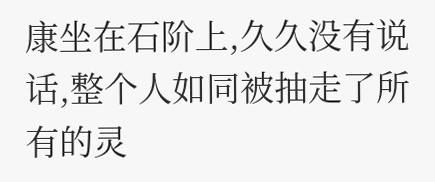康坐在石阶上,久久没有说话,整个人如同被抽走了所有的灵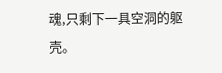魂,只剩下一具空洞的躯壳。